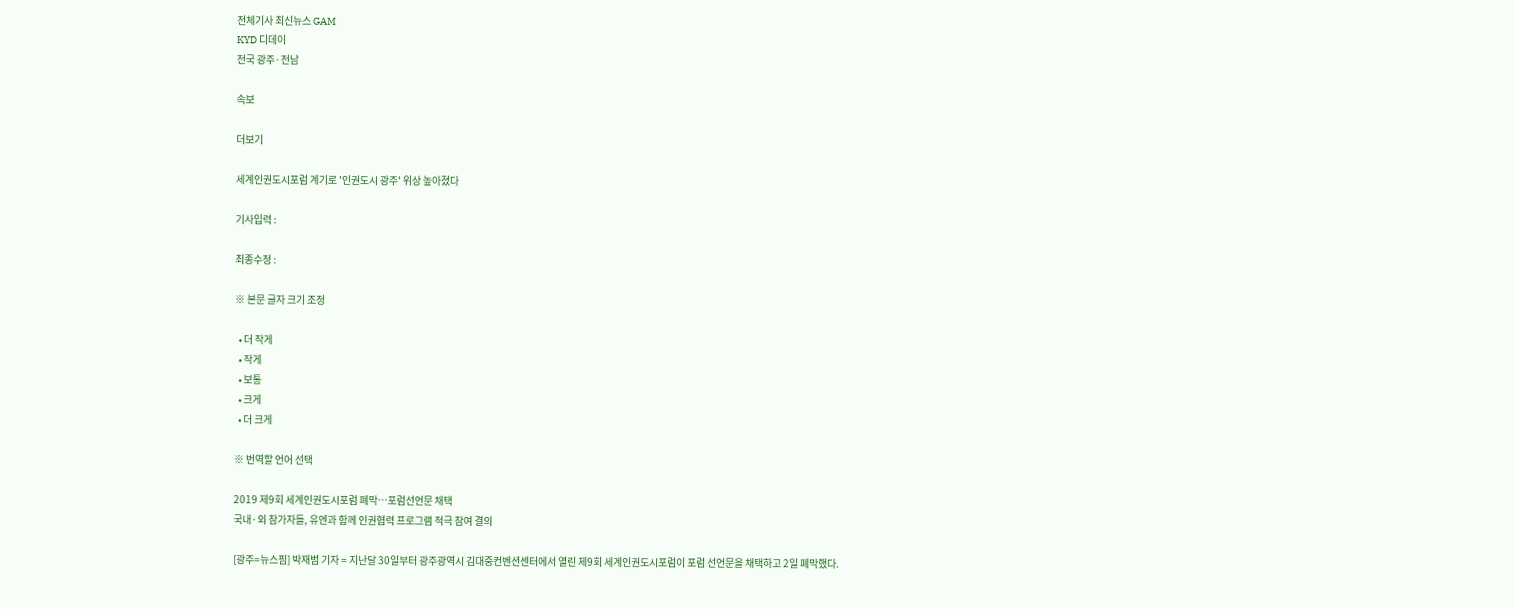전체기사 최신뉴스 GAM
KYD 디데이
전국 광주·전남

속보

더보기

세계인권도시포럼 계기로 '인권도시 광주' 위상 높아졌다

기사입력 :

최종수정 :

※ 본문 글자 크기 조정

  • 더 작게
  • 작게
  • 보통
  • 크게
  • 더 크게

※ 번역할 언어 선택

2019 제9회 세계인권도시포럼 폐막…포럼선언문 채택
국내·외 참가자들, 유엔과 함께 인권협력 프로그램 적극 참여 결의

[광주=뉴스핌] 박재범 기자 = 지난달 30일부터 광주광역시 김대중컨벤션센터에서 열린 제9회 세계인권도시포럼이 포럼 선언문을 채택하고 2일 폐막했다.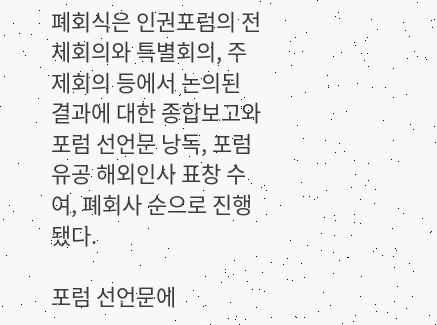폐회식은 인권포럼의 전체회의와 특별회의, 주제회의 등에서 논의된 결과에 대한 종합보고와 포럼 선언문 낭독, 포럼 유공 해외인사 표창 수여, 폐회사 순으로 진행됐다.

포럼 선언문에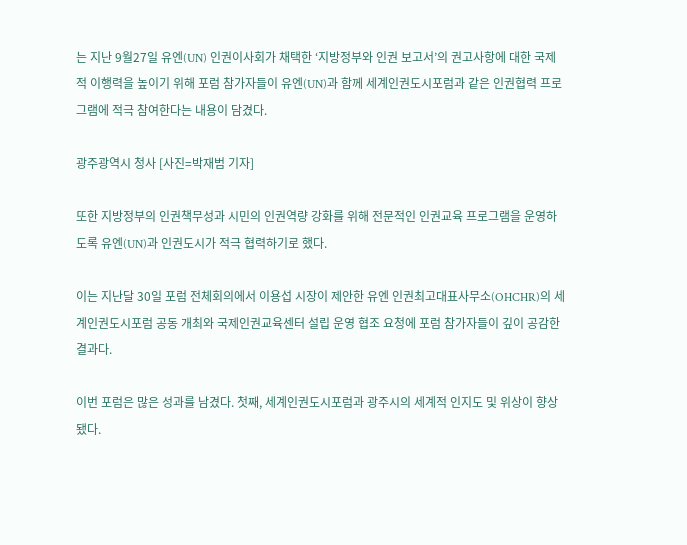는 지난 9월27일 유엔(UN) 인권이사회가 채택한 ‘지방정부와 인권 보고서’의 권고사항에 대한 국제적 이행력을 높이기 위해 포럼 참가자들이 유엔(UN)과 함께 세계인권도시포럼과 같은 인권협력 프로그램에 적극 참여한다는 내용이 담겼다.

광주광역시 청사 [사진=박재범 기자]

또한 지방정부의 인권책무성과 시민의 인권역량 강화를 위해 전문적인 인권교육 프로그램을 운영하도록 유엔(UN)과 인권도시가 적극 협력하기로 했다.

이는 지난달 30일 포럼 전체회의에서 이용섭 시장이 제안한 유엔 인권최고대표사무소(OHCHR)의 세계인권도시포럼 공동 개최와 국제인권교육센터 설립 운영 협조 요청에 포럼 참가자들이 깊이 공감한 결과다.

이번 포럼은 많은 성과를 남겼다. 첫째, 세계인권도시포럼과 광주시의 세계적 인지도 및 위상이 향상됐다.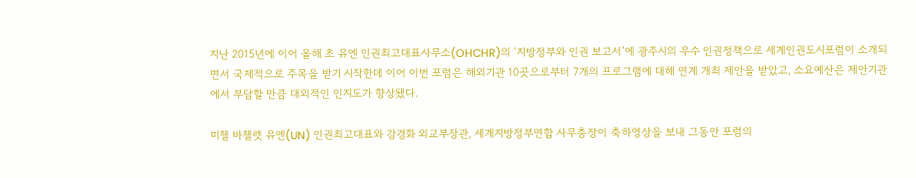지난 2015년에 이어 올해 초 유엔 인권최고대표사무소(OHCHR)의 ‘지방정부와 인권 보고서’에 광주시의 우수 인권정책으로 세계인권도시포럼이 소개되면서 국제적으로 주목을 받기 시작한데 이어 이번 포럼은 해외기관 10곳으로부터 7개의 프로그램에 대해 연계 개최 제안을 받았고, 소요예산은 제안기관에서 부담할 만큼 대외적인 인지도가 향상됐다.

미첼 바첼렛 유엔(UN) 인권최고대표와 강경화 외교부장관, 세계지방정부연합 사무총장이 축하영상을 보내 그동안 포럼의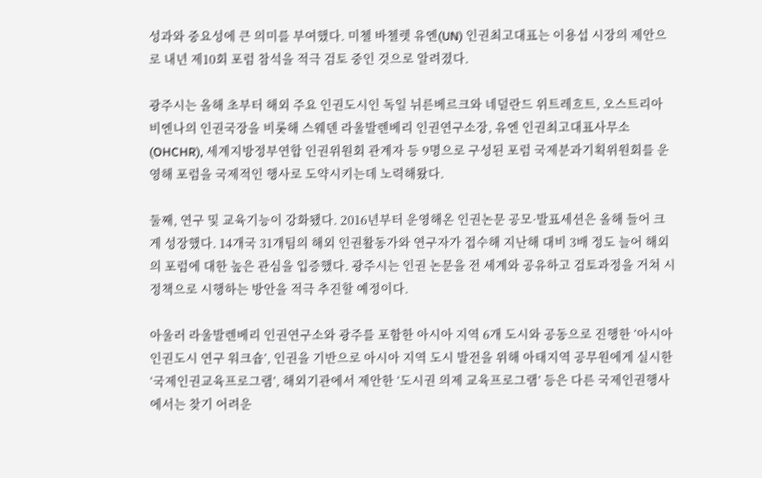성과와 중요성에 큰 의미를 부여했다. 미첼 바첼렛 유엔(UN) 인권최고대표는 이용섭 시장의 제안으로 내년 제10회 포럼 참석을 적극 검토 중인 것으로 알려졌다.

광주시는 올해 초부터 해외 주요 인권도시인 독일 뉘른베르크와 네덜란드 위트레흐트, 오스트리아 비엔나의 인권국장을 비롯해 스웨덴 라울발렌베리 인권연구소장, 유엔 인권최고대표사무소(OHCHR), 세계지방정부연합 인권위원회 관계자 등 9명으로 구성된 포럼 국제분과기획위원회를 운영해 포럼을 국제적인 행사로 도약시키는데 노력해왔다.

둘째, 연구 및 교육기능이 강화됐다. 2016년부터 운영해온 인권논문 공모·발표세션은 올해 들어 크게 성장했다. 14개국 31개팀의 해외 인권활동가와 연구자가 접수해 지난해 대비 3배 정도 늘어 해외의 포럼에 대한 높은 관심을 입증했다. 광주시는 인권 논문을 전 세계와 공유하고 검토과정을 거쳐 시 정책으로 시행하는 방안을 적극 추진할 예정이다.

아울러 라울발렌베리 인권연구소와 광주를 포함한 아시아 지역 6개 도시와 공동으로 진행한 ‘아시아 인권도시 연구 워크숍’, 인권을 기반으로 아시아 지역 도시 발전을 위해 아태지역 공무원에게 실시한 ‘국제인권교육프로그램’, 해외기관에서 제안한 ‘도시권 의제 교육프로그램’ 등은 다른 국제인권행사에서는 찾기 어려운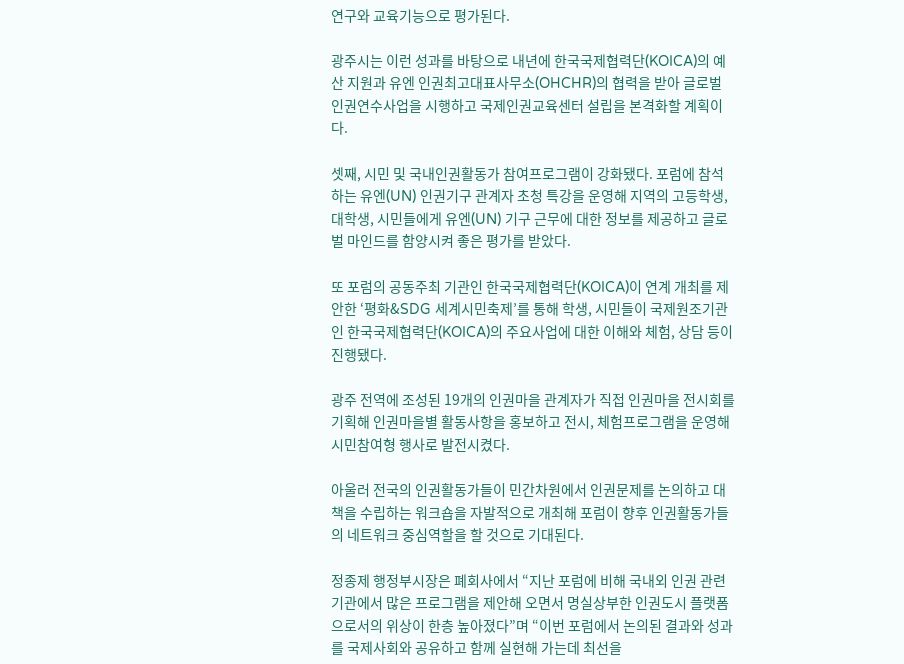연구와 교육기능으로 평가된다.

광주시는 이런 성과를 바탕으로 내년에 한국국제협력단(KOICA)의 예산 지원과 유엔 인권최고대표사무소(OHCHR)의 협력을 받아 글로벌 인권연수사업을 시행하고 국제인권교육센터 설립을 본격화할 계획이다.

셋째, 시민 및 국내인권활동가 참여프로그램이 강화됐다. 포럼에 참석하는 유엔(UN) 인권기구 관계자 초청 특강을 운영해 지역의 고등학생, 대학생, 시민들에게 유엔(UN) 기구 근무에 대한 정보를 제공하고 글로벌 마인드를 함양시켜 좋은 평가를 받았다.

또 포럼의 공동주최 기관인 한국국제협력단(KOICA)이 연계 개최를 제안한 ‘평화&SDG 세계시민축제’를 통해 학생, 시민들이 국제원조기관인 한국국제협력단(KOICA)의 주요사업에 대한 이해와 체험, 상담 등이 진행됐다.

광주 전역에 조성된 19개의 인권마을 관계자가 직접 인권마을 전시회를 기획해 인권마을별 활동사항을 홍보하고 전시, 체험프로그램을 운영해 시민참여형 행사로 발전시켰다.

아울러 전국의 인권활동가들이 민간차원에서 인권문제를 논의하고 대책을 수립하는 워크숍을 자발적으로 개최해 포럼이 향후 인권활동가들의 네트워크 중심역할을 할 것으로 기대된다.

정종제 행정부시장은 폐회사에서 “지난 포럼에 비해 국내외 인권 관련 기관에서 많은 프로그램을 제안해 오면서 명실상부한 인권도시 플랫폼으로서의 위상이 한층 높아졌다”며 “이번 포럼에서 논의된 결과와 성과를 국제사회와 공유하고 함께 실현해 가는데 최선을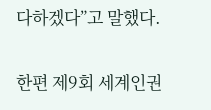다하겠다”고 말했다.

한편 제9회 세계인권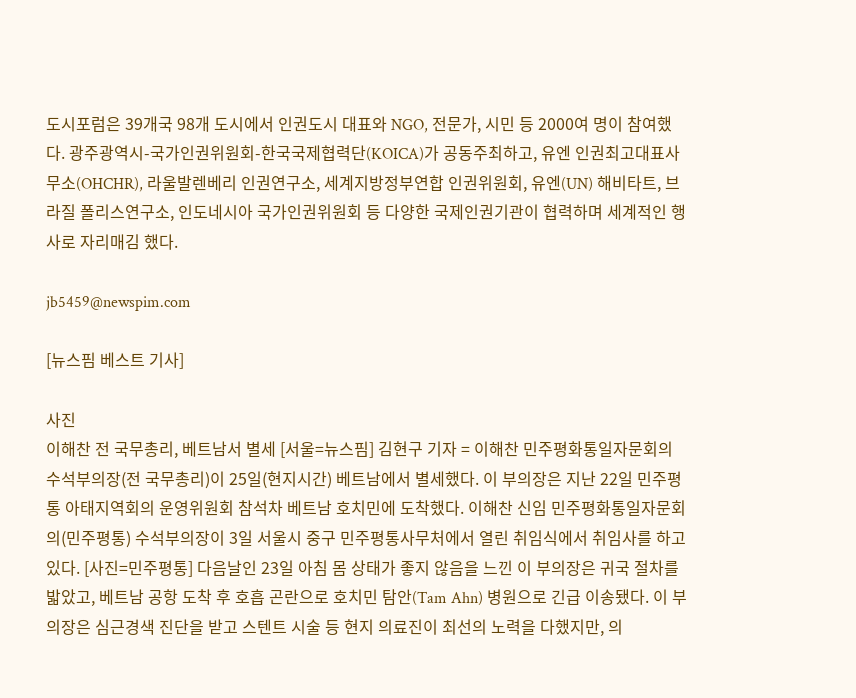도시포럼은 39개국 98개 도시에서 인권도시 대표와 NGO, 전문가, 시민 등 2000여 명이 참여했다. 광주광역시-국가인권위원회-한국국제협력단(KOICA)가 공동주최하고, 유엔 인권최고대표사무소(OHCHR), 라울발렌베리 인권연구소, 세계지방정부연합 인권위원회, 유엔(UN) 해비타트, 브라질 폴리스연구소, 인도네시아 국가인권위원회 등 다양한 국제인권기관이 협력하며 세계적인 행사로 자리매김 했다.

jb5459@newspim.com

[뉴스핌 베스트 기사]

사진
이해찬 전 국무총리, 베트남서 별세 [서울=뉴스핌] 김현구 기자 = 이해찬 민주평화통일자문회의 수석부의장(전 국무총리)이 25일(현지시간) 베트남에서 별세했다. 이 부의장은 지난 22일 민주평통 아태지역회의 운영위원회 참석차 베트남 호치민에 도착했다. 이해찬 신임 민주평화통일자문회의(민주평통) 수석부의장이 3일 서울시 중구 민주평통사무처에서 열린 취임식에서 취임사를 하고 있다. [사진=민주평통] 다음날인 23일 아침 몸 상태가 좋지 않음을 느낀 이 부의장은 귀국 절차를 밟았고, 베트남 공항 도착 후 호흡 곤란으로 호치민 탐안(Tam Ahn) 병원으로 긴급 이송됐다. 이 부의장은 심근경색 진단을 받고 스텐트 시술 등 현지 의료진이 최선의 노력을 다했지만, 의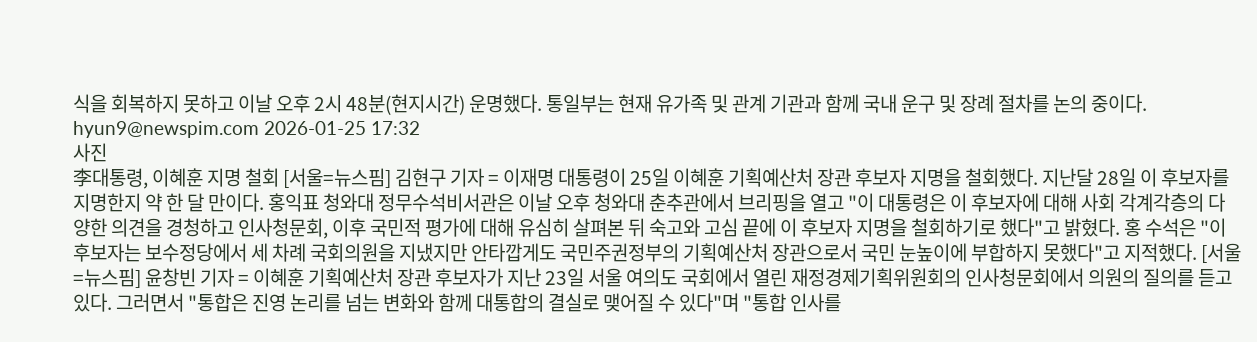식을 회복하지 못하고 이날 오후 2시 48분(현지시간) 운명했다. 통일부는 현재 유가족 및 관계 기관과 함께 국내 운구 및 장례 절차를 논의 중이다. hyun9@newspim.com 2026-01-25 17:32
사진
李대통령, 이혜훈 지명 철회 [서울=뉴스핌] 김현구 기자 = 이재명 대통령이 25일 이혜훈 기획예산처 장관 후보자 지명을 철회했다. 지난달 28일 이 후보자를 지명한지 약 한 달 만이다. 홍익표 청와대 정무수석비서관은 이날 오후 청와대 춘추관에서 브리핑을 열고 "이 대통령은 이 후보자에 대해 사회 각계각층의 다양한 의견을 경청하고 인사청문회, 이후 국민적 평가에 대해 유심히 살펴본 뒤 숙고와 고심 끝에 이 후보자 지명을 철회하기로 했다"고 밝혔다. 홍 수석은 "이 후보자는 보수정당에서 세 차례 국회의원을 지냈지만 안타깝게도 국민주권정부의 기획예산처 장관으로서 국민 눈높이에 부합하지 못했다"고 지적했다. [서울=뉴스핌] 윤창빈 기자 = 이혜훈 기획예산처 장관 후보자가 지난 23일 서울 여의도 국회에서 열린 재정경제기획위원회의 인사청문회에서 의원의 질의를 듣고 있다. 그러면서 "통합은 진영 논리를 넘는 변화와 함께 대통합의 결실로 맺어질 수 있다"며 "통합 인사를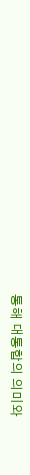통해 대통합의 의미와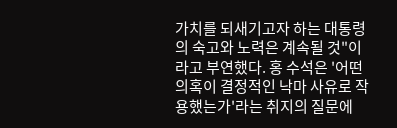가치를 되새기고자 하는 대통령의 숙고와 노력은 계속될 것"이라고 부연했다. 홍 수석은 '어떤 의혹이 결정적인 낙마 사유로 작용했는가'라는 취지의 질문에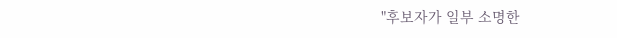"후보자가 일부 소명한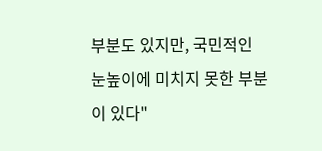부분도 있지만, 국민적인 눈높이에 미치지 못한 부분이 있다"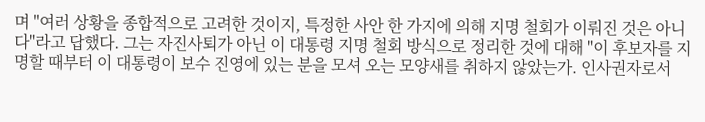며 "여러 상황을 종합적으로 고려한 것이지, 특정한 사안 한 가지에 의해 지명 철회가 이뤄진 것은 아니다"라고 답했다. 그는 자진사퇴가 아닌 이 대통령 지명 철회 방식으로 정리한 것에 대해 "이 후보자를 지명할 때부터 이 대통령이 보수 진영에 있는 분을 모셔 오는 모양새를 취하지 않았는가. 인사권자로서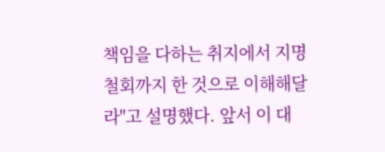책임을 다하는 취지에서 지명 철회까지 한 것으로 이해해달라"고 설명했다. 앞서 이 대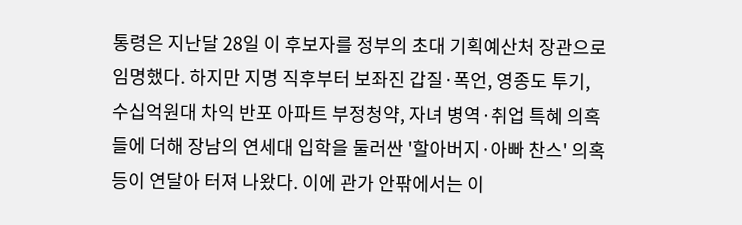통령은 지난달 28일 이 후보자를 정부의 초대 기획예산처 장관으로 임명했다. 하지만 지명 직후부터 보좌진 갑질·폭언, 영종도 투기, 수십억원대 차익 반포 아파트 부정청약, 자녀 병역·취업 특혜 의혹들에 더해 장남의 연세대 입학을 둘러싼 '할아버지·아빠 찬스' 의혹 등이 연달아 터져 나왔다. 이에 관가 안팎에서는 이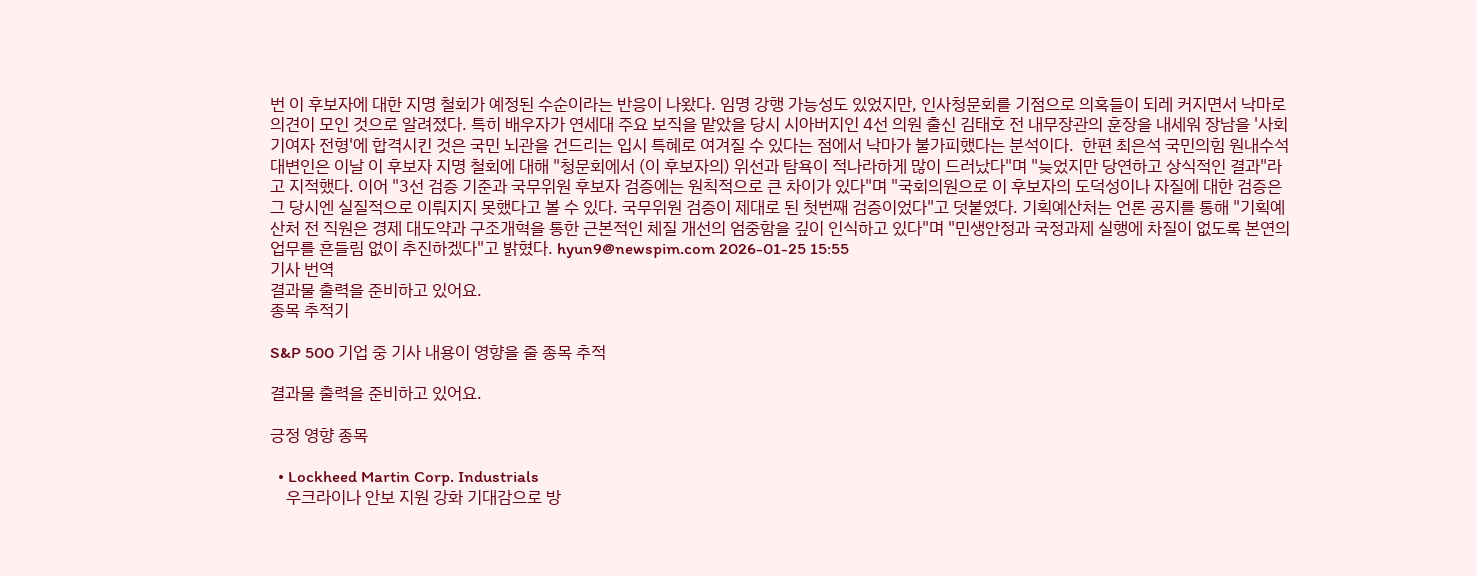번 이 후보자에 대한 지명 철회가 예정된 수순이라는 반응이 나왔다. 임명 강행 가능성도 있었지만, 인사청문회를 기점으로 의혹들이 되레 커지면서 낙마로 의견이 모인 것으로 알려졌다. 특히 배우자가 연세대 주요 보직을 맡았을 당시 시아버지인 4선 의원 출신 김태호 전 내무장관의 훈장을 내세워 장남을 '사회기여자 전형'에 합격시킨 것은 국민 뇌관을 건드리는 입시 특혜로 여겨질 수 있다는 점에서 낙마가 불가피했다는 분석이다.  한편 최은석 국민의힘 원내수석대변인은 이날 이 후보자 지명 철회에 대해 "청문회에서 (이 후보자의) 위선과 탐욕이 적나라하게 많이 드러났다"며 "늦었지만 당연하고 상식적인 결과"라고 지적했다. 이어 "3선 검증 기준과 국무위원 후보자 검증에는 원칙적으로 큰 차이가 있다"며 "국회의원으로 이 후보자의 도덕성이나 자질에 대한 검증은 그 당시엔 실질적으로 이뤄지지 못했다고 볼 수 있다. 국무위원 검증이 제대로 된 첫번째 검증이었다"고 덧붙였다. 기획예산처는 언론 공지를 통해 "기획예산처 전 직원은 경제 대도약과 구조개혁을 통한 근본적인 체질 개선의 엄중함을 깊이 인식하고 있다"며 "민생안정과 국정과제 실행에 차질이 없도록 본연의 업무를 흔들림 없이 추진하겠다"고 밝혔다. hyun9@newspim.com 2026-01-25 15:55
기사 번역
결과물 출력을 준비하고 있어요.
종목 추적기

S&P 500 기업 중 기사 내용이 영향을 줄 종목 추적

결과물 출력을 준비하고 있어요.

긍정 영향 종목

  • Lockheed Martin Corp. Industrials
    우크라이나 안보 지원 강화 기대감으로 방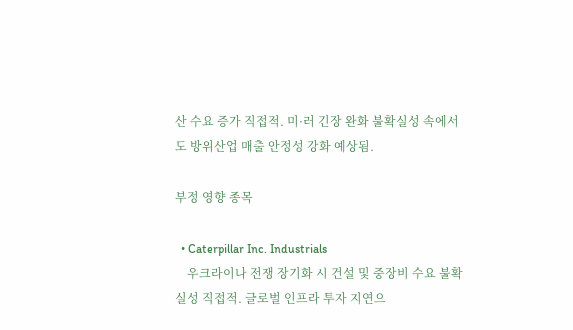산 수요 증가 직접적. 미·러 긴장 완화 불확실성 속에서도 방위산업 매출 안정성 강화 예상됨.

부정 영향 종목

  • Caterpillar Inc. Industrials
    우크라이나 전쟁 장기화 시 건설 및 중장비 수요 불확실성 직접적. 글로벌 인프라 투자 지연으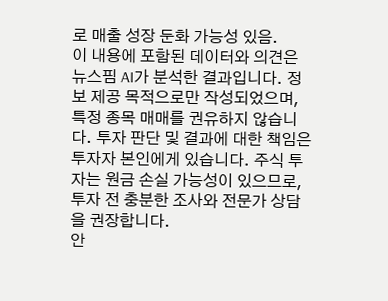로 매출 성장 둔화 가능성 있음.
이 내용에 포함된 데이터와 의견은 뉴스핌 AI가 분석한 결과입니다. 정보 제공 목적으로만 작성되었으며, 특정 종목 매매를 권유하지 않습니다. 투자 판단 및 결과에 대한 책임은 투자자 본인에게 있습니다. 주식 투자는 원금 손실 가능성이 있으므로, 투자 전 충분한 조사와 전문가 상담을 권장합니다.
안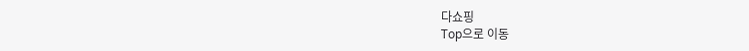다쇼핑
Top으로 이동